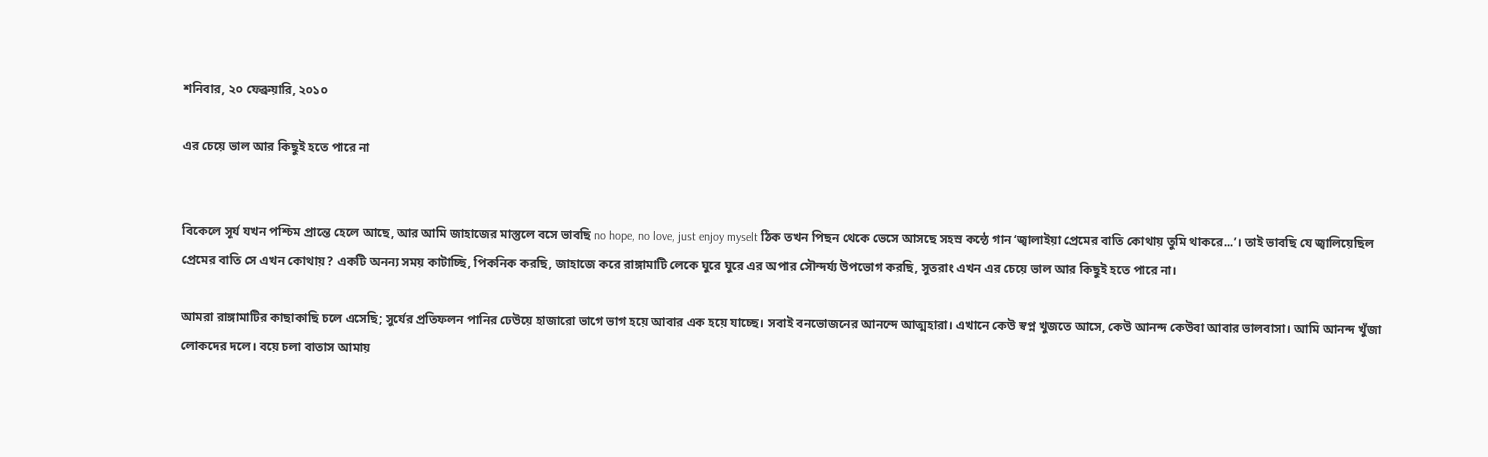শনিবার, ২০ ফেব্রুয়ারি, ২০১০

এর চেয়ে ভাল আর কিছুই হতে পারে না


বিকেলে সূর্য যখন পশ্চিম প্রান্তে হেলে আছে, আর আমি জাহাজের মাস্তুলে বসে ভাবছি no hope, no love, just enjoy myselt ঠিক তখন পিছন থেকে ভেসে আসছে সহস্র কন্ঠে গান ‘জ্বালাইয়া প্রেমের বাতি কোথায় তুমি থাকরে...’। তাই ভাবছি যে জ্বালিয়েছিল প্রেমের বাতি সে এখন কোথায়? একটি অনন্য সময় কাটাচ্ছি, পিকনিক করছি, জাহাজে করে রাঙ্গামাটি লেকে ঘুরে ঘুরে এর অপার সৌন্দর্য্য উপভোগ করছি, সুতরাং এখন এর চেয়ে ভাল আর কিছুই হতে পারে না।

আমরা রাঙ্গামাটির কাছাকাছি চলে এসেছি; সুর্যের প্রতিফলন পানির ঢেউয়ে হাজারো ভাগে ভাগ হয়ে আবার এক হয়ে যাচ্ছে। সবাই বনভোজনের আনন্দে আত্মহারা। এখানে কেউ স্বপ্ন খুজতে আসে, কেউ আনন্দ কেউবা আবার ভালবাসা। আমি আনন্দ খুঁজা লোকদের দলে। বয়ে চলা বাতাস আমায়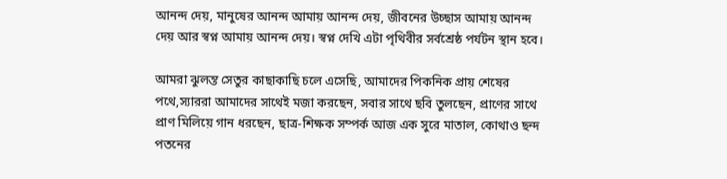আনন্দ দেয়, মানুষের আনন্দ আমায় আনন্দ দেয়, জীবনের উচ্ছাস আমায় আনন্দ দেয় আর স্বপ্ন আমায় আনন্দ দেয়। স্বপ্ন দেখি এটা পৃথিবীর সর্বশ্রেষ্ঠ পর্যটন স্থান হবে।

আমরা ঝুলন্ত সেতুর কাছাকাছি চলে এসেছি, আমাদের পিকনিক প্রায় শেষের পথে,স্যাররা আমাদের সাথেই মজা করছেন, সবার সাথে ছবি তুলছেন, প্রাণের সাথে প্রাণ মিলিয়ে গান ধরছেন, ছাত্র-শিক্ষক সম্পর্ক আজ এক সুরে মাতাল, কোথাও ছন্দ পতনের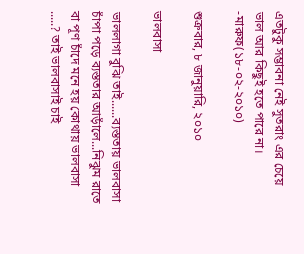এতটুকু সম্ভাবনা নেই সুতরাং এর চেয়ে ভাল আর কিছুই হতে পারে না।
-মারুফ(১৮-০২-২০১০)

শুক্রবার, ৮ জানুয়ারি, ২০১০

ভালবাসা

ভাললাগা বুঝি তাই......ব্যস্ততায় ভালবাসা চাঁপা পড়ে ব্যস্ততার আড়াঁলে...নিঝুম রাতে বা পূণ চাঁদে মনে হয় কোথায় ভালবাসা .....? তাই ভালবাসাই চাই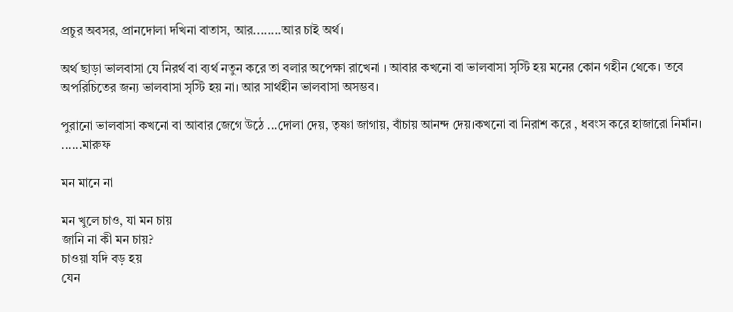প্রচুর অবসর, প্রানদোলা দখিনা বাতাস, আর........আর চাই অর্থ।

অর্থ ছাড়া ভালবাসা যে নিরর্থ বা ব্যর্থ নতুন করে তা বলার অপেক্ষা রাখেনা । আবার কখনো বা ভালবাসা সৃস্টি হয় মনের কোন গহীন থেকে। তবে অপরিচিতের জন্য ভালবাসা সৃস্টি হয় না। আর সার্থহীন ভালবাসা অসম্ভব।

পুরানো ভালবাসা কখনো বা আবার জেগে উঠে ...দোলা দেয়, তৃষ্ণা জাগায়, বাঁচায় আনন্দ দেয়।কখনো বা নিরাশ করে , ধবংস করে হাজারো নির্মান।
......মারুফ

মন মানে না

মন খুলে চাও, যা মন চায়
জানি না কী মন চায়?
চাওয়া যদি বড় হয়
যেন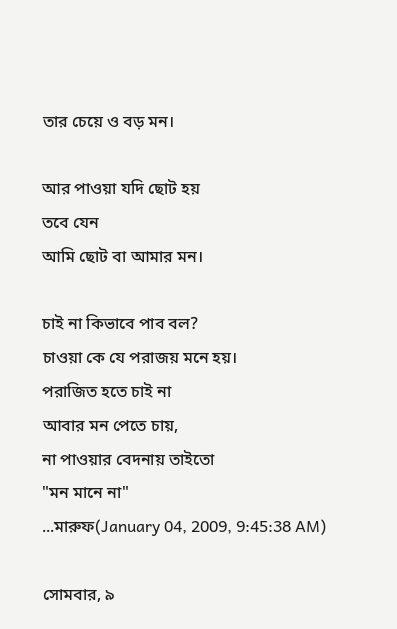তার চেয়ে ও বড় মন।

আর পাওয়া যদি ছোট হয়
তবে যেন
আমি ছোট বা আমার মন।

চাই না কিভাবে পাব বল?
চাওয়া কে যে পরাজয় মনে হয়।
পরাজিত হতে চাই না
আবার মন পেতে চায়,
না পাওয়ার বেদনায় তাইতো
"মন মানে না"
...মারুফ(January 04, 2009, 9:45:38 AM)

সোমবার, ৯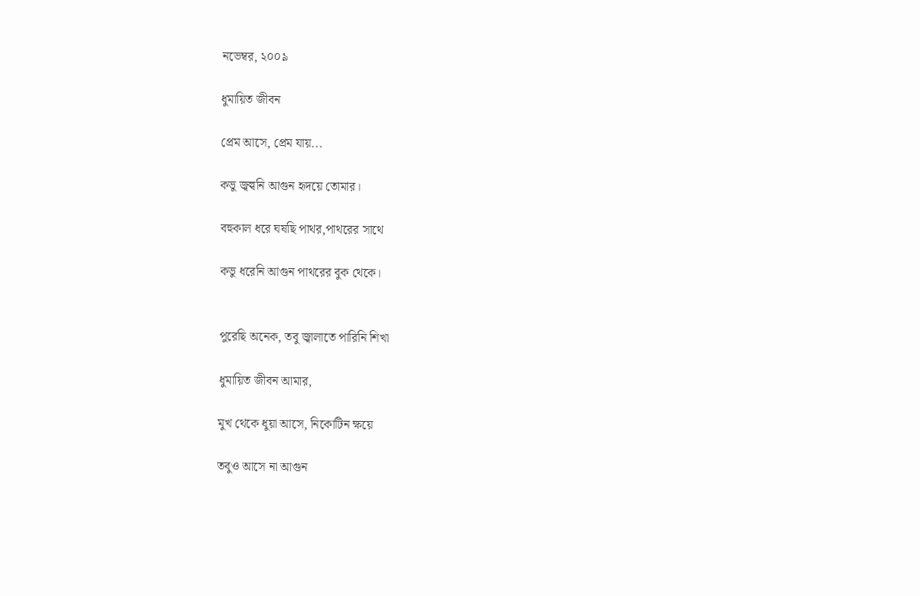নভেম্বর, ২০০৯

ধুমায়িত জীবন

প্রেম আসে, প্রেম যায়...

কভু জ্বল্বনি আগুন হৃদয়ে তোমার।

বহুকাল ধরে ঘষছি পাথর,পাথরের সাথে

কভু ধরেনি আগুন পাথরের বুক থেকে।


পুরেছি অনেক, তবু জ্বালাতে পারিনি শিখা

ধুমায়িত জীবন আমার,

মুখ থেকে ধুয়া আসে, নিকোটিন ক্ষয়ে

তবুও আসে না আগুন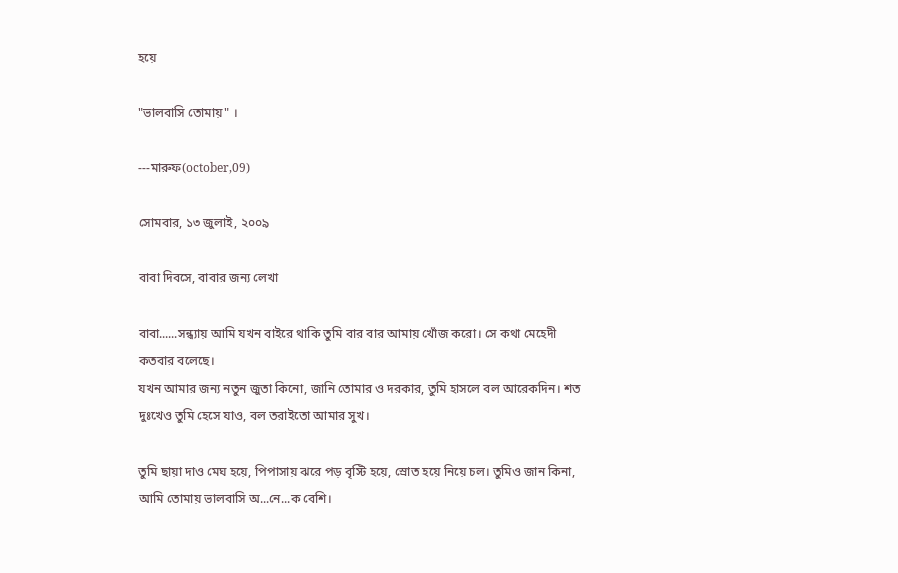হয়ে

"ভালবাসি তোমায়" ।

---মারুফ(october,09)

সোমবার, ১৩ জুলাই, ২০০৯

বাবা দিবসে, বাবার জন্য লেখা

বাবা......সন্ধ্যায় আমি যখন বাইরে থাকি তুমি বার বার আমায় খোঁজ করো। সে কথা মেহেদী কতবার বলেছে।
যখন আমার জন্য নতুন জুতা কিনো, জানি তোমার ও দরকার, তুমি হাসলে বল আরেকদিন। শত দুঃখেও তুমি হেসে যাও, বল তরাইতো আমার সুখ।

তুমি ছায়া দাও মেঘ হয়ে, পিপাসায় ঝরে পড় বৃস্টি হয়ে, স্রোত হয়ে নিয়ে চল। তুমিও জান কিনা, আমি তোমায় ভালবাসি অ...নে...ক বেশি।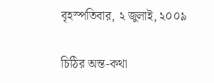বৃহস্পতিবার, ২ জুলাই, ২০০৯

চিঠির অন্ত-কথা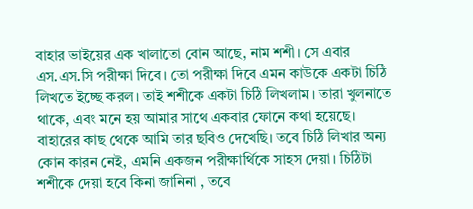বাহার ভাইয়ের এক খালাতো বোন আছে, নাম শশী। সে এবার এস.এস.সি পরীক্ষা দিবে। তো পরীক্ষা দিবে এমন কাউকে একটা চিঠি লিখতে ইচ্ছে করল। তাই শশীকে একটা চিঠি লিখলাম। তারা খুলনাতে থাকে, এবং মনে হয় আমার সাথে একবার ফোনে কথা হয়েছে। বাহারের কাছ থেকে আমি তার ছবিও দেখেছি। তবে চিঠি লিখার অন্য কোন কারন নেই, এমনি একজন পরীক্ষার্থিকে সাহস দেয়া। চিঠিটা শশীকে দেয়া হবে কিনা জানিনা , তবে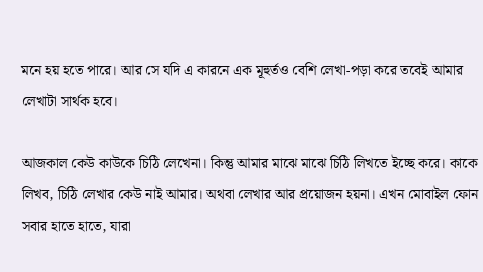মনে হয় হতে পারে। আর সে যদি এ কারনে এক মূহুর্তও বেশি লেখা-পড়া করে তবেই আমার লেখাটা সার্থক হবে।

আজকাল কেউ কাউকে চিঠি লেখেনা। কিন্তু আমার মাঝে মাঝে চিঠি লিখতে ইচ্ছে করে। কাকে লিখব, চিঠি লেখার কেউ নাই আমার। অথবা লেখার আর প্রয়োজন হয়না। এখন মোবাইল ফোন সবার হাতে হাতে, যারা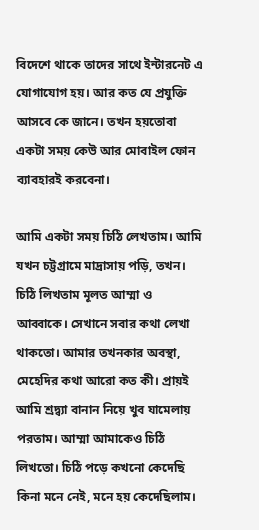বিদেশে থাকে তাদের সাথে ইন্টারনেট এ যোগাযোগ হয়। আর কত যে প্রযুক্তি আসবে কে জানে। তখন হয়তোবা একটা সময় কেউ আর মোবাইল ফোন ব্যাবহারই করবেনা।

আমি একটা সময় চিঠি লেখতাম। আমি যখন চট্টগ্রামে মাদ্রাসায় পড়ি, তখন। চিঠি লিখতাম মূলত আম্মা ও আব্বাকে। সেখানে সবার কথা লেখা থাকতো। আমার তখনকার অবস্থা, মেহেদির কথা আরো কত কী। প্রায়ই আমি শ্রদ্ব্যা বানান নিয়ে খুব যামেলায় পরতাম। আম্মা আমাকেও চিঠি লিখতো। চিঠি পড়ে কখনো কেদেছি কিনা মনে নেই, মনে হয় কেদেছিলাম।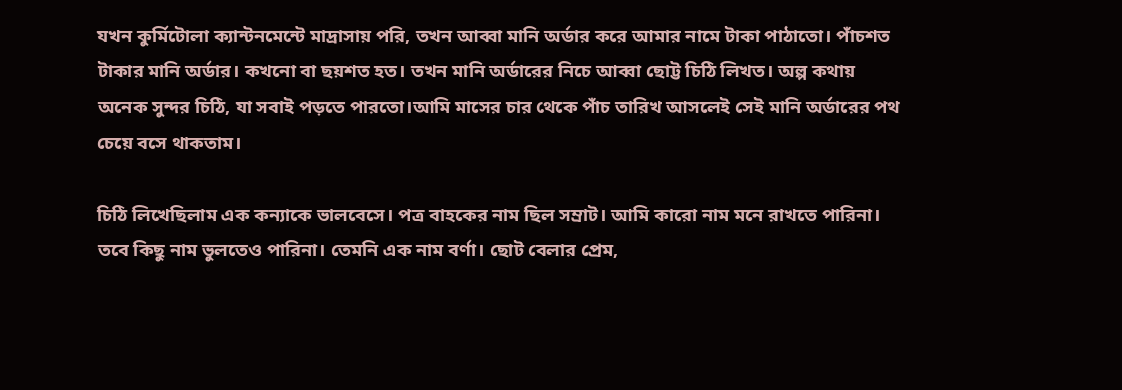যখন কুর্মিটোলা ক্যান্টনমেন্টে মাদ্রাসায় পরি, তখন আব্বা মানি অর্ডার করে আমার নামে টাকা পাঠাতো। পাঁচশত টাকার মানি অর্ডার। কখনো বা ছয়শত হত। তখন মানি অর্ডারের নিচে আব্বা ছোট্ট চিঠি লিখত। অল্প কথায় অনেক সুন্দর চিঠি, যা সবাই পড়তে পারতো।আমি মাসের চার থেকে পাঁচ তারিখ আসলেই সেই মানি অর্ডারের পথ চেয়ে বসে থাকতাম।

চিঠি লিখেছিলাম এক কন্যাকে ভালবেসে। পত্র বাহকের নাম ছিল সম্রাট। আমি কারো নাম মনে রাখতে পারিনা। তবে কিছু নাম ভুলতেও পারিনা। তেমনি এক নাম বর্ণা। ছোট বেলার প্রেম,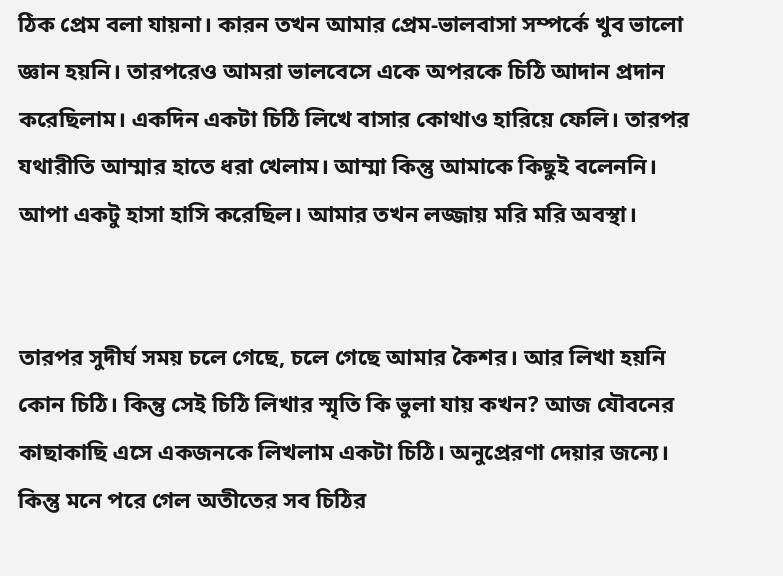ঠিক প্রেম বলা যায়না। কারন তখন আমার প্রেম-ভালবাসা সম্পর্কে খুব ভালো জ্ঞান হয়নি। তারপরেও আমরা ভালবেসে একে অপরকে চিঠি আদান প্রদান করেছিলাম। একদিন একটা চিঠি লিখে বাসার কোথাও হারিয়ে ফেলি। তারপর যথারীতি আম্মার হাতে ধরা খেলাম। আম্মা কিন্তু আমাকে কিছুই বলেননি। আপা একটু হাসা হাসি করেছিল। আমার তখন লজ্জায় মরি মরি অবস্থা।


তারপর সুদীর্ঘ সময় চলে গেছে, চলে গেছে আমার কৈশর। আর লিখা হয়নি কোন চিঠি। কিন্তু সেই চিঠি লিখার স্মৃতি কি ভুলা যায় কখন? আজ যৌবনের কাছাকাছি এসে একজনকে লিখলাম একটা চিঠি। অনুপ্রেরণা দেয়ার জন্যে। কিন্তু মনে পরে গেল অতীতের সব চিঠির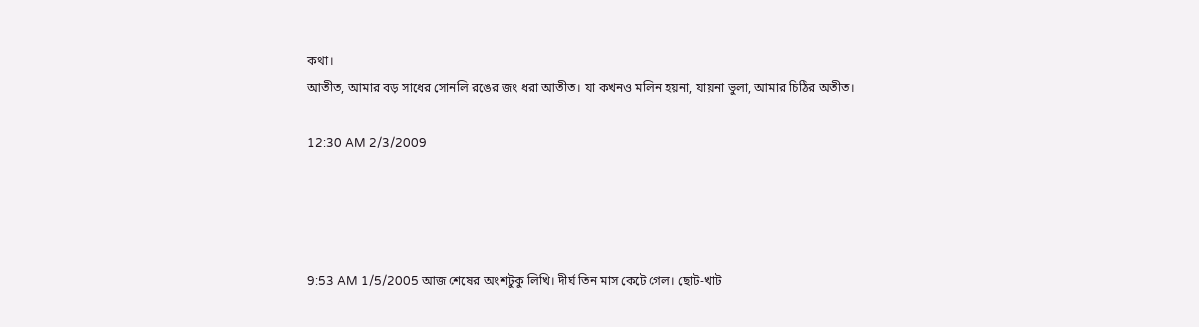কথা।
আতীত, আমার বড় সাধের সোনলি রঙের জং ধরা আতীত। যা কখনও মলিন হয়না, যায়না ভুলা, আমার চিঠির অতীত।

12:30 AM 2/3/2009




9:53 AM 1/5/2005 আজ শেষের অংশটুকু লিখি। দীর্ঘ তিন মাস কেটে গেল। ছোট-খাট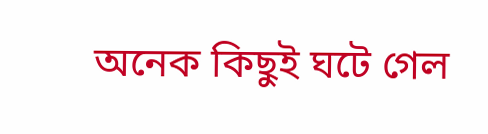অনেক কিছুই ঘটে গেল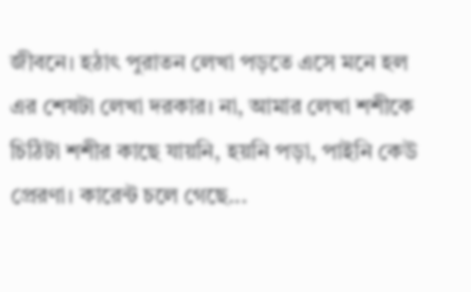জীবনে। হঠাৎ পুরাতন লেখা পড়তে এসে মনে হল
এর শেষটা লেখা দরকার। না, আমার লেখা শশীকে চিঠিটা শশীর কাছে যায়নি, হয়নি পড়া, পাইনি কেউ প্রেরণা। কারেন্ট চলে গেছে...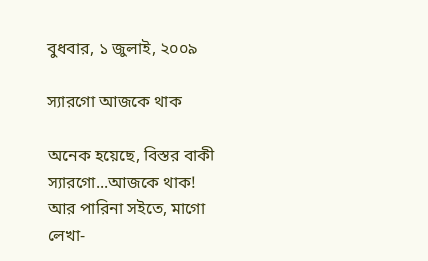বুধবার, ১ জুলাই, ২০০৯

স্যারগো আজকে থাক

অনেক হয়েছে, বিস্তর বাকী
স্যারগো...আজকে থাক!
আর পারিনা সইতে, মাগো
লেখা-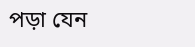পড়া যেন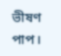ভীষণ পাপ।